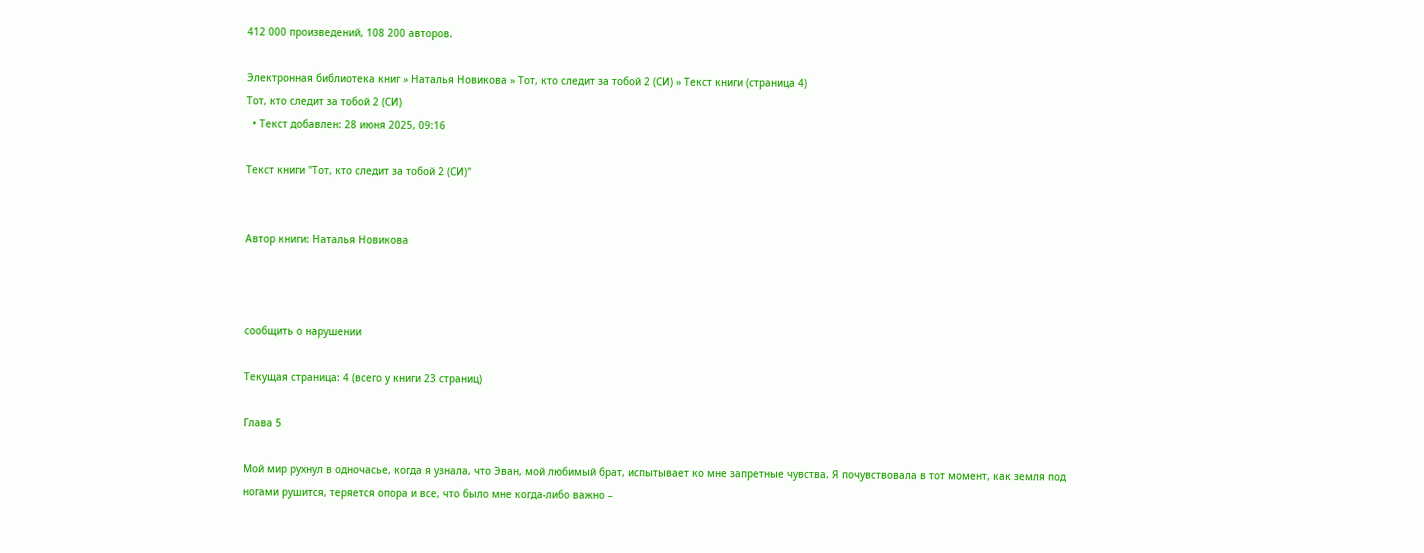412 000 произведений, 108 200 авторов.

Электронная библиотека книг » Наталья Новикова » Тот, кто следит за тобой 2 (СИ) » Текст книги (страница 4)
Тот, кто следит за тобой 2 (СИ)
  • Текст добавлен: 28 июня 2025, 09:16

Текст книги "Тот, кто следит за тобой 2 (СИ)"


Автор книги: Наталья Новикова



сообщить о нарушении

Текущая страница: 4 (всего у книги 23 страниц)

Глава 5

Мой мир рухнул в одночасье, когда я узнала, что Эван, мой любимый брат, испытывает ко мне запретные чувства. Я почувствовала в тот момент, как земля под ногами рушится, теряется опора и все, что было мне когда-либо важно –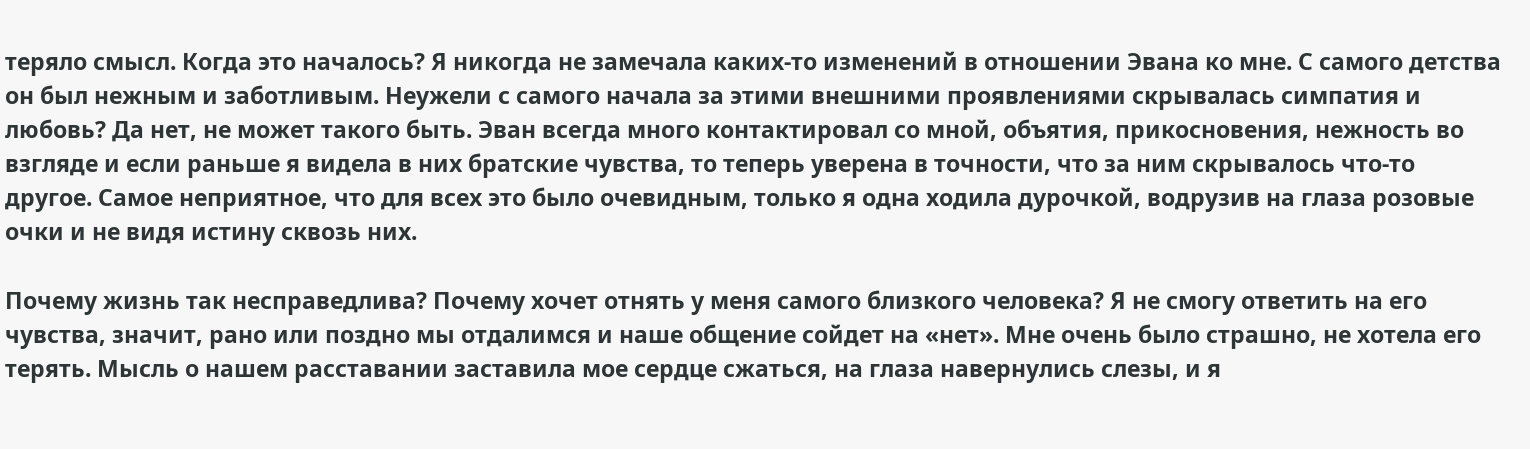теряло смысл. Когда это началось? Я никогда не замечала каких-то изменений в отношении Эвана ко мне. С самого детства он был нежным и заботливым. Неужели с самого начала за этими внешними проявлениями скрывалась симпатия и любовь? Да нет, не может такого быть. Эван всегда много контактировал со мной, объятия, прикосновения, нежность во взгляде и если раньше я видела в них братские чувства, то теперь уверена в точности, что за ним скрывалось что-то другое. Самое неприятное, что для всех это было очевидным, только я одна ходила дурочкой, водрузив на глаза розовые очки и не видя истину сквозь них.

Почему жизнь так несправедлива? Почему хочет отнять у меня самого близкого человека? Я не смогу ответить на его чувства, значит, рано или поздно мы отдалимся и наше общение сойдет на «нет». Мне очень было страшно, не хотела его терять. Мысль о нашем расставании заставила мое сердце сжаться, на глаза навернулись слезы, и я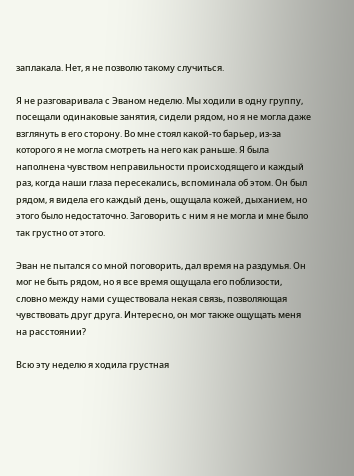заплакала. Нет, я не позволю такому случиться.

Я не разговаривала с Эваном неделю. Мы ходили в одну группу, посещали одинаковые занятия, сидели рядом, но я не могла даже взглянуть в его сторону. Во мне стоял какой-то барьер, из-за которого я не могла смотреть на него как раньше. Я была наполнена чувством неправильности происходящего и каждый раз, когда наши глаза пересекались, вспоминала об этом. Он был рядом, я видела его каждый день, ощущала кожей, дыханием, но этого было недостаточно. Заговорить с ним я не могла и мне было так грустно от этого.

Эван не пытался со мной поговорить, дал время на раздумья. Он мог не быть рядом, но я все время ощущала его поблизости, словно между нами существовала некая связь, позволяющая чувствовать друг друга. Интересно, он мог также ощущать меня на расстоянии?

Всю эту неделю я ходила грустная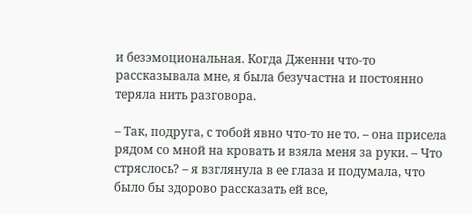и безэмоциональная. Когда Дженни что-то рассказывала мне, я была безучастна и постоянно теряла нить разговора.

– Так, подруга, с тобой явно что-то не то. – она присела рядом со мной на кровать и взяла меня за руки. – Что стряслось? – я взглянула в ее глаза и подумала, что было бы здорово рассказать ей все,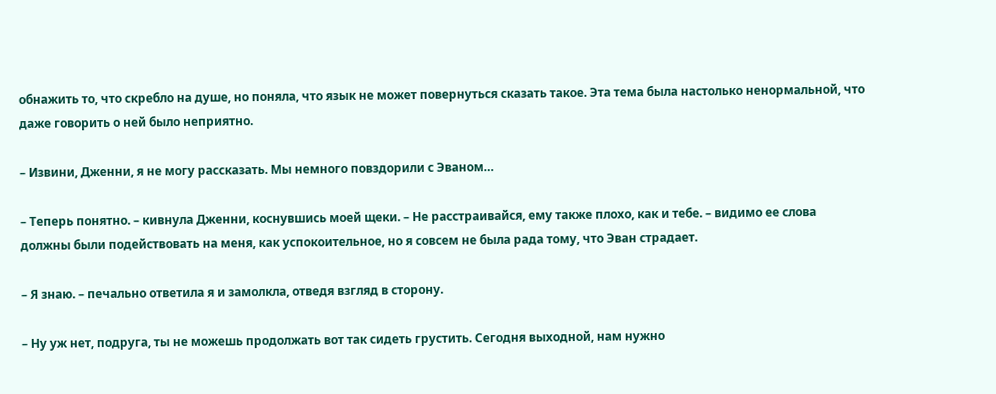обнажить то, что скребло на душе, но поняла, что язык не может повернуться сказать такое. Эта тема была настолько ненормальной, что даже говорить о ней было неприятно.

– Извини, Дженни, я не могу рассказать. Мы немного повздорили с Эваном…

– Теперь понятно. – кивнула Дженни, коснувшись моей щеки. – Не расстраивайся, ему также плохо, как и тебе. – видимо ее слова должны были подействовать на меня, как успокоительное, но я совсем не была рада тому, что Эван страдает.

– Я знаю. – печально ответила я и замолкла, отведя взгляд в сторону.

– Ну уж нет, подруга, ты не можешь продолжать вот так сидеть грустить. Сегодня выходной, нам нужно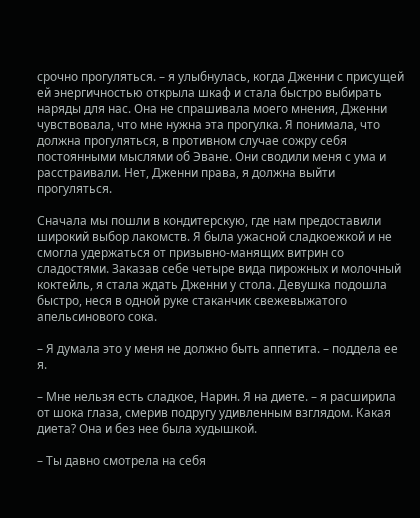срочно прогуляться. – я улыбнулась, когда Дженни с присущей ей энергичностью открыла шкаф и стала быстро выбирать наряды для нас. Она не спрашивала моего мнения, Дженни чувствовала, что мне нужна эта прогулка. Я понимала, что должна прогуляться, в противном случае сожру себя постоянными мыслями об Эване. Они сводили меня с ума и расстраивали. Нет, Дженни права, я должна выйти прогуляться.

Сначала мы пошли в кондитерскую, где нам предоставили широкий выбор лакомств. Я была ужасной сладкоежкой и не смогла удержаться от призывно-манящих витрин со сладостями. Заказав себе четыре вида пирожных и молочный коктейль, я стала ждать Дженни у стола. Девушка подошла быстро, неся в одной руке стаканчик свежевыжатого апельсинового сока.

– Я думала это у меня не должно быть аппетита. – поддела ее я.

– Мне нельзя есть сладкое, Нарин. Я на диете. – я расширила от шока глаза, смерив подругу удивленным взглядом. Какая диета? Она и без нее была худышкой.

– Ты давно смотрела на себя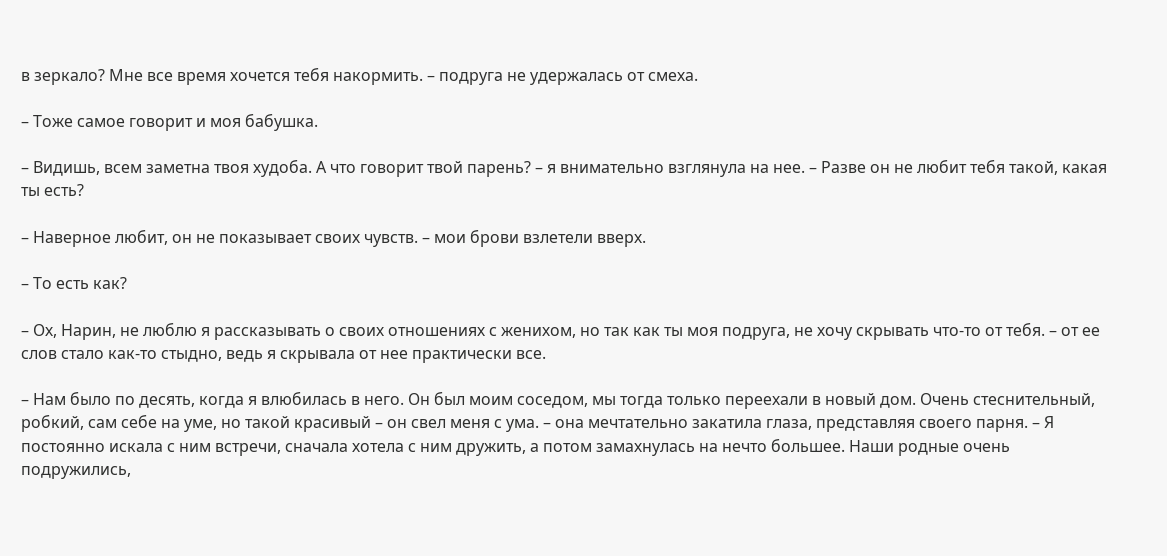в зеркало? Мне все время хочется тебя накормить. – подруга не удержалась от смеха.

– Тоже самое говорит и моя бабушка.

– Видишь, всем заметна твоя худоба. А что говорит твой парень? – я внимательно взглянула на нее. – Разве он не любит тебя такой, какая ты есть?

– Наверное любит, он не показывает своих чувств. – мои брови взлетели вверх.

– То есть как?

– Ох, Нарин, не люблю я рассказывать о своих отношениях с женихом, но так как ты моя подруга, не хочу скрывать что-то от тебя. – от ее слов стало как-то стыдно, ведь я скрывала от нее практически все.

– Нам было по десять, когда я влюбилась в него. Он был моим соседом, мы тогда только переехали в новый дом. Очень стеснительный, робкий, сам себе на уме, но такой красивый – он свел меня с ума. – она мечтательно закатила глаза, представляя своего парня. – Я постоянно искала с ним встречи, сначала хотела с ним дружить, а потом замахнулась на нечто большее. Наши родные очень подружились,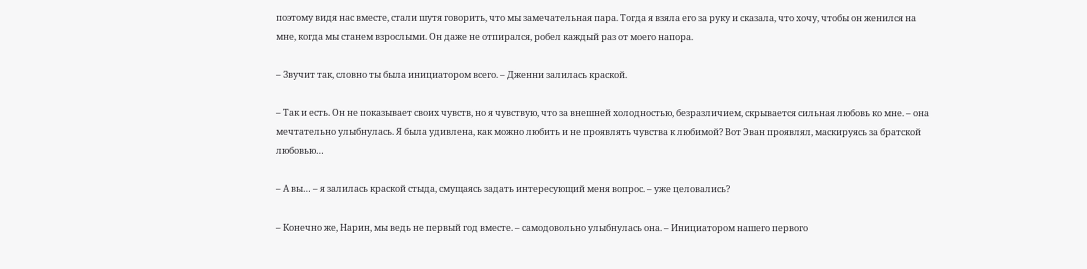поэтому видя нас вместе, стали шутя говорить, что мы замечательная пара. Тогда я взяла его за руку и сказала, что хочу, чтобы он женился на мне, когда мы станем взрослыми. Он даже не отпирался, робел каждый раз от моего напора.

– Звучит так, словно ты была инициатором всего. – Дженни залилась краской.

– Так и есть. Он не показывает своих чувств, но я чувствую, что за внешней холодностью, безразличием, скрывается сильная любовь ко мне. – она мечтательно улыбнулась. Я была удивлена, как можно любить и не проявлять чувства к любимой? Вот Эван проявлял, маскируясь за братской любовью…

– А вы… – я залилась краской стыда, смущаясь задать интересующий меня вопрос. – уже целовались?

– Конечно же, Нарин, мы ведь не первый год вместе. – самодовольно улыбнулась она. – Инициатором нашего первого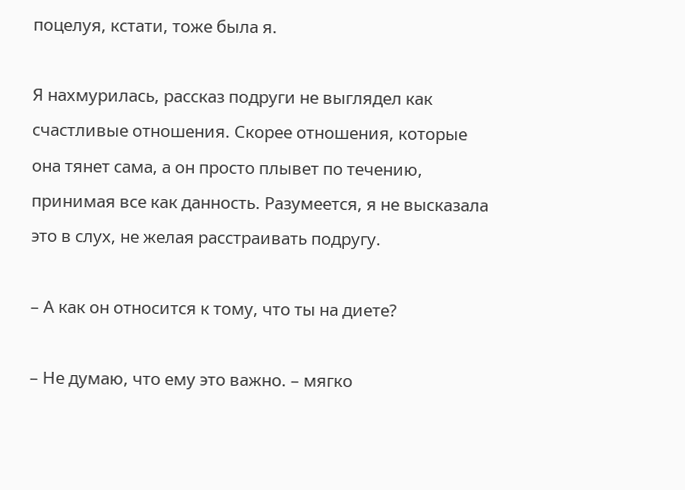поцелуя, кстати, тоже была я.

Я нахмурилась, рассказ подруги не выглядел как счастливые отношения. Скорее отношения, которые она тянет сама, а он просто плывет по течению, принимая все как данность. Разумеется, я не высказала это в слух, не желая расстраивать подругу.

– А как он относится к тому, что ты на диете?

– Не думаю, что ему это важно. – мягко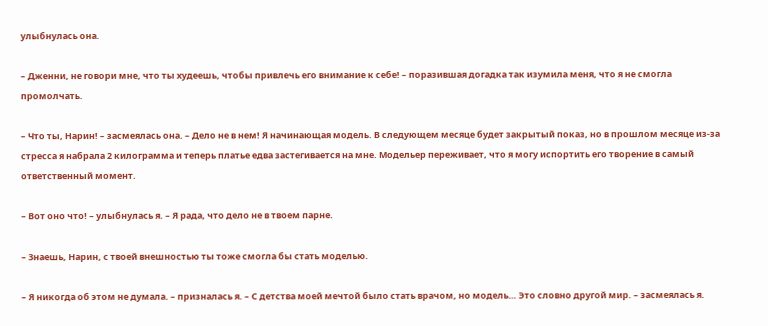улыбнулась она.

– Дженни, не говори мне, что ты худеешь, чтобы привлечь его внимание к себе! – поразившая догадка так изумила меня, что я не смогла промолчать.

– Что ты, Нарин! – засмеялась она. – Дело не в нем! Я начинающая модель. В следующем месяце будет закрытый показ, но в прошлом месяце из-за стресса я набрала 2 килограмма и теперь платье едва застегивается на мне. Модельер переживает, что я могу испортить его творение в самый ответственный момент.

– Вот оно что! – улыбнулась я. – Я рада, что дело не в твоем парне.

– Знаешь, Нарин, с твоей внешностью ты тоже смогла бы стать моделью.

– Я никогда об этом не думала. – призналась я. – С детства моей мечтой было стать врачом, но модель… Это словно другой мир. – засмеялась я.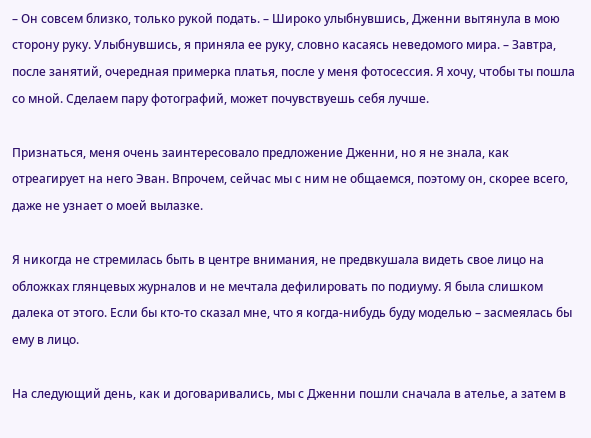– Он совсем близко, только рукой подать. – Широко улыбнувшись, Дженни вытянула в мою сторону руку. Улыбнувшись, я приняла ее руку, словно касаясь неведомого мира. – Завтра, после занятий, очередная примерка платья, после у меня фотосессия. Я хочу, чтобы ты пошла со мной. Сделаем пару фотографий, может почувствуешь себя лучше.

Признаться, меня очень заинтересовало предложение Дженни, но я не знала, как отреагирует на него Эван. Впрочем, сейчас мы с ним не общаемся, поэтому он, скорее всего, даже не узнает о моей вылазке.

Я никогда не стремилась быть в центре внимания, не предвкушала видеть свое лицо на обложках глянцевых журналов и не мечтала дефилировать по подиуму. Я была слишком далека от этого. Если бы кто-то сказал мне, что я когда-нибудь буду моделью – засмеялась бы ему в лицо.

На следующий день, как и договаривались, мы с Дженни пошли сначала в ателье, а затем в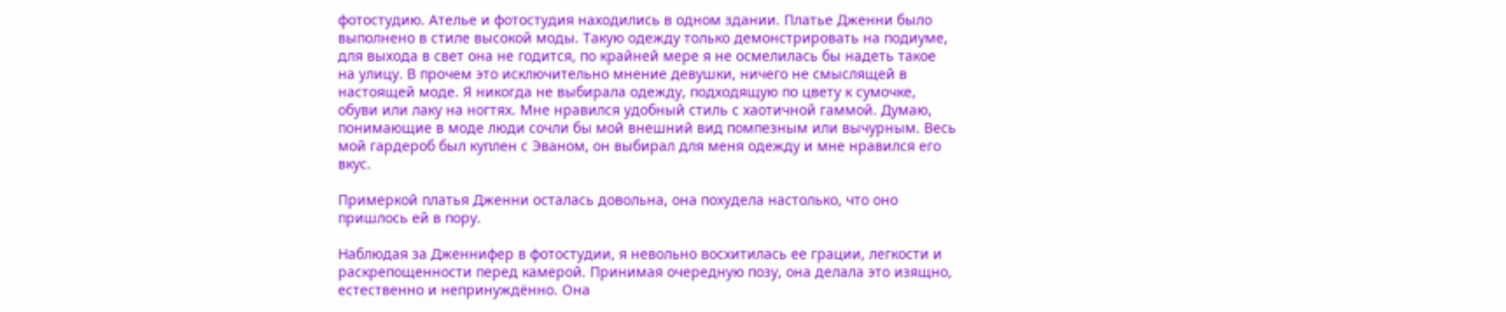фотостудию. Ателье и фотостудия находились в одном здании. Платье Дженни было выполнено в стиле высокой моды. Такую одежду только демонстрировать на подиуме, для выхода в свет она не годится, по крайней мере я не осмелилась бы надеть такое на улицу. В прочем это исключительно мнение девушки, ничего не смыслящей в настоящей моде. Я никогда не выбирала одежду, подходящую по цвету к сумочке, обуви или лаку на ногтях. Мне нравился удобный стиль с хаотичной гаммой. Думаю, понимающие в моде люди сочли бы мой внешний вид помпезным или вычурным. Весь мой гардероб был куплен с Эваном, он выбирал для меня одежду и мне нравился его вкус.

Примеркой платья Дженни осталась довольна, она похудела настолько, что оно пришлось ей в пору.

Наблюдая за Дженнифер в фотостудии, я невольно восхитилась ее грации, легкости и раскрепощенности перед камерой. Принимая очередную позу, она делала это изящно, естественно и непринуждённо. Она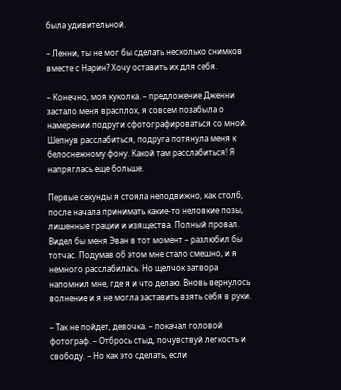была удивительной.

– Ленни, ты не мог бы сделать несколько снимков вместе с Нарин? Хочу оставить их для себя.

– Конечно, моя куколка. – предложение Дженни застало меня врасплох, я совсем позабыла о намерении подруги сфотографироваться со мной. Шепнув расслабиться, подруга потянула меня к белоснежному фону. Какой там расслабиться! Я напряглась еще больше.

Первые секунды я стояла неподвижно, как столб, после начала принимать какие-то неловкие позы, лишенные грации и изящества. Полный провал. Видел бы меня Эван в тот момент – разлюбил бы тотчас. Подумав об этом мне стало смешно, и я немного расслабилась. Но щелчок затвора напомнил мне, где я и что делаю. Вновь вернулось волнение и я не могла заставить взять себя в руки.

– Так не пойдет, девочка. – покачал головой фотограф. – Отбрось стыд, почувствуй легкость и свободу. – Но как это сделать, если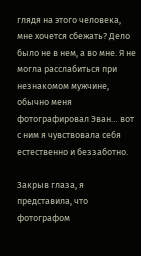глядя на этого человека, мне хочется сбежать? Дело было не в нем, а во мне. Я не могла расслабиться при незнакомом мужчине, обычно меня фотографировал Эван… вот с ним я чувствовала себя естественно и беззаботно.

Закрыв глаза, я представила, что фотографом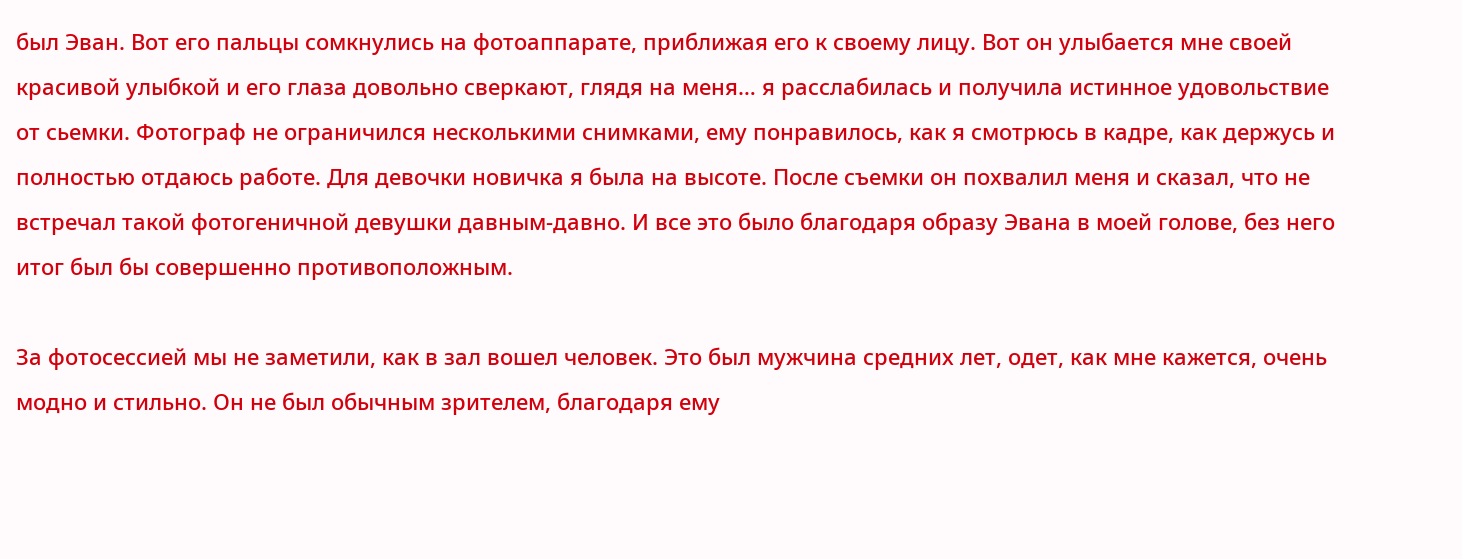был Эван. Вот его пальцы сомкнулись на фотоаппарате, приближая его к своему лицу. Вот он улыбается мне своей красивой улыбкой и его глаза довольно сверкают, глядя на меня… я расслабилась и получила истинное удовольствие от сьемки. Фотограф не ограничился несколькими снимками, ему понравилось, как я смотрюсь в кадре, как держусь и полностью отдаюсь работе. Для девочки новичка я была на высоте. После съемки он похвалил меня и сказал, что не встречал такой фотогеничной девушки давным-давно. И все это было благодаря образу Эвана в моей голове, без него итог был бы совершенно противоположным.

За фотосессией мы не заметили, как в зал вошел человек. Это был мужчина средних лет, одет, как мне кажется, очень модно и стильно. Он не был обычным зрителем, благодаря ему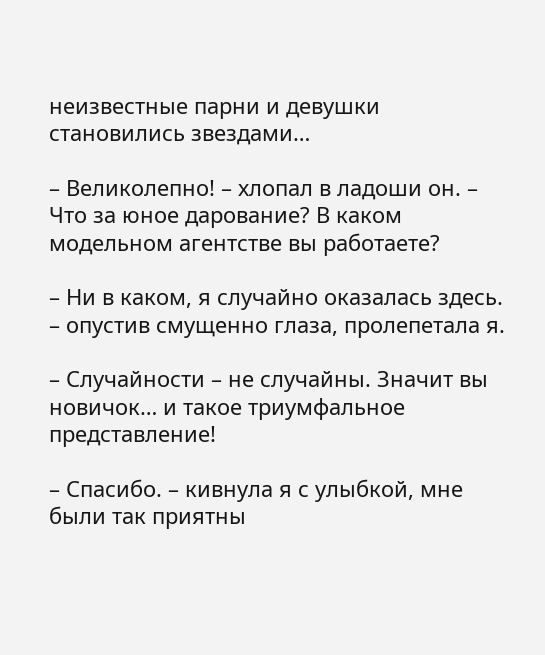неизвестные парни и девушки становились звездами…

– Великолепно! – хлопал в ладоши он. – Что за юное дарование? В каком модельном агентстве вы работаете?

– Ни в каком, я случайно оказалась здесь. – опустив смущенно глаза, пролепетала я.

– Случайности – не случайны. Значит вы новичок… и такое триумфальное представление!

– Спасибо. – кивнула я с улыбкой, мне были так приятны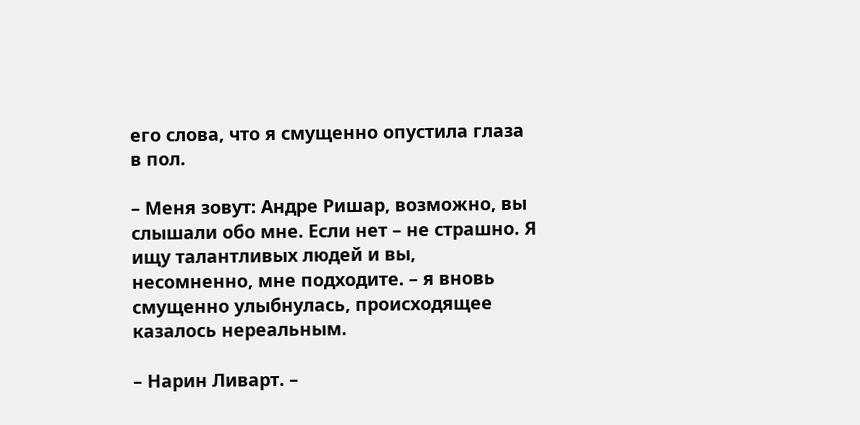его слова, что я смущенно опустила глаза в пол.

– Меня зовут: Андре Ришар, возможно, вы слышали обо мне. Если нет – не страшно. Я ищу талантливых людей и вы, несомненно, мне подходите. – я вновь смущенно улыбнулась, происходящее казалось нереальным.

– Нарин Ливарт. –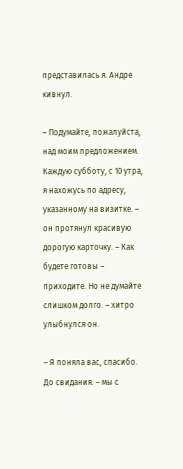представилась я. Андре кивнул.

– Подумайте, пожалуйста, над моим предложением. Каждую субботу, с 10 утра, я нахожусь по адресу, указанному на визитке. – он протянул красивую дорогую карточку. – Как будете готовы – приходите. Но не думайте слишком долго. – хитро улыбнулся он.

– Я поняла вас, спасибо. До свидания. – мы с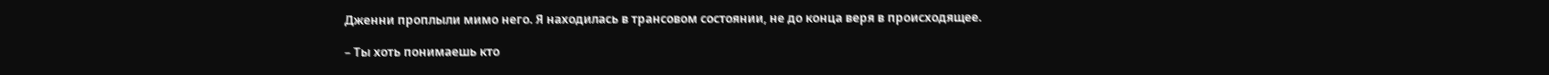Дженни проплыли мимо него. Я находилась в трансовом состоянии, не до конца веря в происходящее.

– Ты хоть понимаешь кто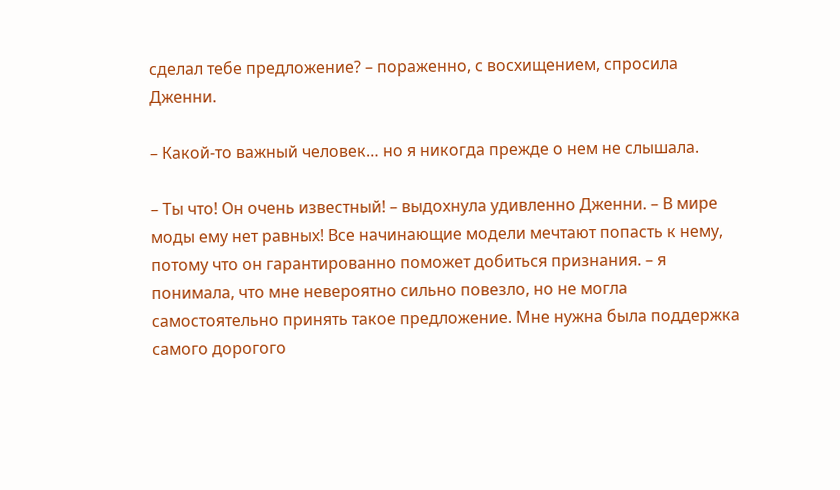сделал тебе предложение? – пораженно, с восхищением, спросила Дженни.

– Какой-то важный человек… но я никогда прежде о нем не слышала.

– Ты что! Он очень известный! – выдохнула удивленно Дженни. – В мире моды ему нет равных! Все начинающие модели мечтают попасть к нему, потому что он гарантированно поможет добиться признания. – я понимала, что мне невероятно сильно повезло, но не могла самостоятельно принять такое предложение. Мне нужна была поддержка самого дорогого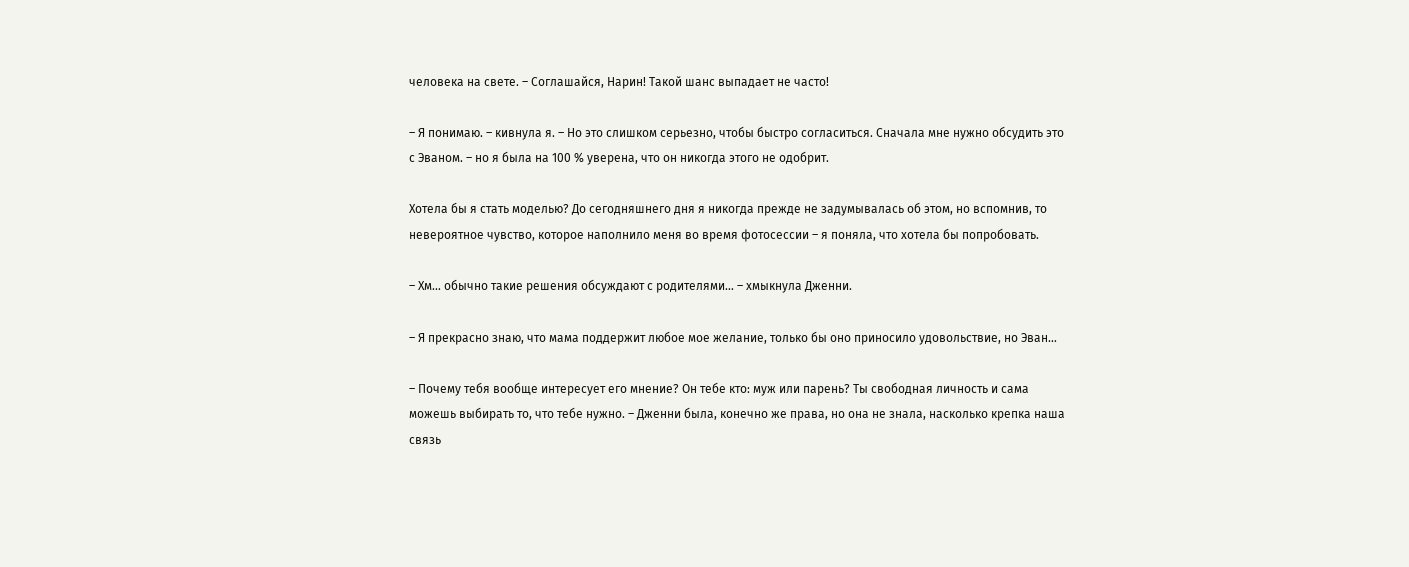человека на свете. – Соглашайся, Нарин! Такой шанс выпадает не часто!

– Я понимаю. – кивнула я. – Но это слишком серьезно, чтобы быстро согласиться. Сначала мне нужно обсудить это с Эваном. – но я была на 100 % уверена, что он никогда этого не одобрит.

Хотела бы я стать моделью? До сегодняшнего дня я никогда прежде не задумывалась об этом, но вспомнив, то невероятное чувство, которое наполнило меня во время фотосессии – я поняла, что хотела бы попробовать.

– Хм… обычно такие решения обсуждают с родителями… – хмыкнула Дженни.

– Я прекрасно знаю, что мама поддержит любое мое желание, только бы оно приносило удовольствие, но Эван…

– Почему тебя вообще интересует его мнение? Он тебе кто: муж или парень? Ты свободная личность и сама можешь выбирать то, что тебе нужно. – Дженни была, конечно же права, но она не знала, насколько крепка наша связь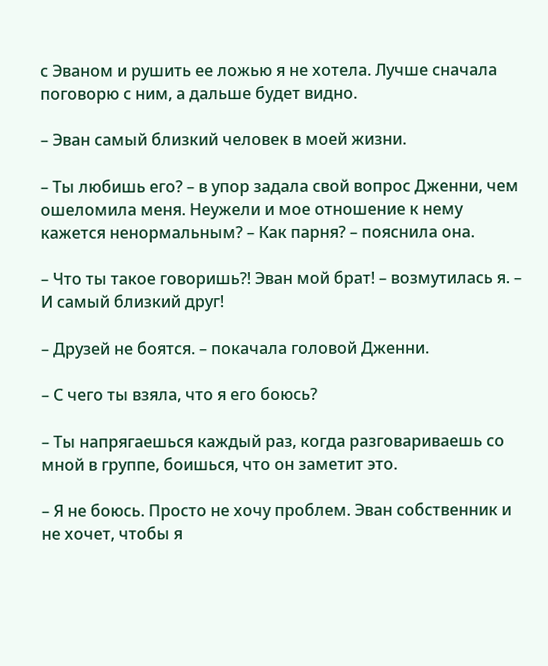с Эваном и рушить ее ложью я не хотела. Лучше сначала поговорю с ним, а дальше будет видно.

– Эван самый близкий человек в моей жизни.

– Ты любишь его? – в упор задала свой вопрос Дженни, чем ошеломила меня. Неужели и мое отношение к нему кажется ненормальным? – Как парня? – пояснила она.

– Что ты такое говоришь?! Эван мой брат! – возмутилась я. – И самый близкий друг!

– Друзей не боятся. – покачала головой Дженни.

– С чего ты взяла, что я его боюсь?

– Ты напрягаешься каждый раз, когда разговариваешь со мной в группе, боишься, что он заметит это.

– Я не боюсь. Просто не хочу проблем. Эван собственник и не хочет, чтобы я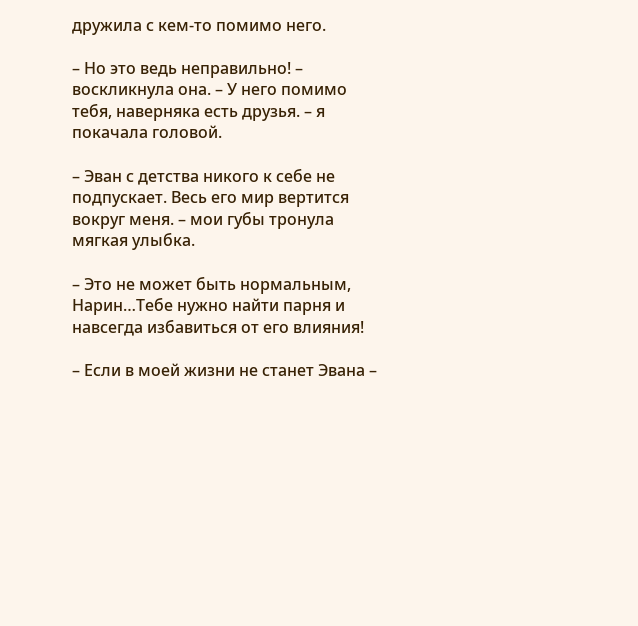дружила с кем-то помимо него.

– Но это ведь неправильно! – воскликнула она. – У него помимо тебя, наверняка есть друзья. – я покачала головой.

– Эван с детства никого к себе не подпускает. Весь его мир вертится вокруг меня. – мои губы тронула мягкая улыбка.

– Это не может быть нормальным, Нарин…Тебе нужно найти парня и навсегда избавиться от его влияния!

– Если в моей жизни не станет Эвана –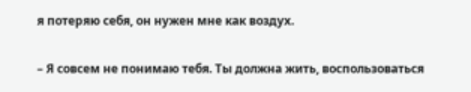я потеряю себя, он нужен мне как воздух.

– Я совсем не понимаю тебя. Ты должна жить, воспользоваться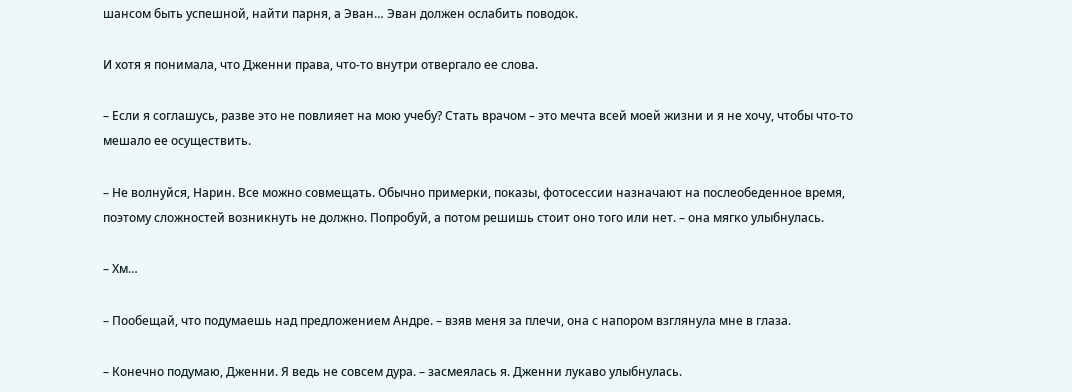шансом быть успешной, найти парня, а Эван… Эван должен ослабить поводок.

И хотя я понимала, что Дженни права, что-то внутри отвергало ее слова.

– Если я соглашусь, разве это не повлияет на мою учебу? Стать врачом – это мечта всей моей жизни и я не хочу, чтобы что-то мешало ее осуществить.

– Не волнуйся, Нарин. Все можно совмещать. Обычно примерки, показы, фотосессии назначают на послеобеденное время, поэтому сложностей возникнуть не должно. Попробуй, а потом решишь стоит оно того или нет. – она мягко улыбнулась.

– Хм…

– Пообещай, что подумаешь над предложением Андре. – взяв меня за плечи, она с напором взглянула мне в глаза.

– Конечно подумаю, Дженни. Я ведь не совсем дура. – засмеялась я. Дженни лукаво улыбнулась.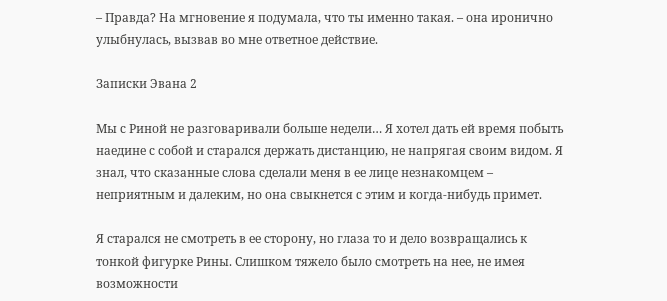– Правда? На мгновение я подумала, что ты именно такая. – она иронично улыбнулась, вызвав во мне ответное действие.

Записки Эвана 2

Мы с Риной не разговаривали больше недели… Я хотел дать ей время побыть наедине с собой и старался держать дистанцию, не напрягая своим видом. Я знал, что сказанные слова сделали меня в ее лице незнакомцем – неприятным и далеким, но она свыкнется с этим и когда-нибудь примет.

Я старался не смотреть в ее сторону, но глаза то и дело возвращались к тонкой фигурке Рины. Слишком тяжело было смотреть на нее, не имея возможности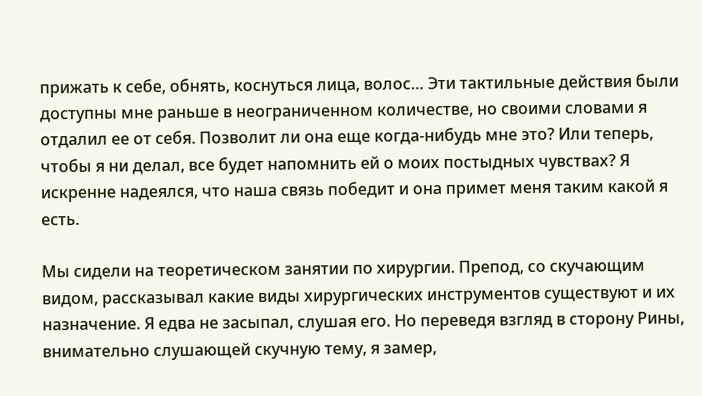прижать к себе, обнять, коснуться лица, волос… Эти тактильные действия были доступны мне раньше в неограниченном количестве, но своими словами я отдалил ее от себя. Позволит ли она еще когда-нибудь мне это? Или теперь, чтобы я ни делал, все будет напомнить ей о моих постыдных чувствах? Я искренне надеялся, что наша связь победит и она примет меня таким какой я есть.

Мы сидели на теоретическом занятии по хирургии. Препод, со скучающим видом, рассказывал какие виды хирургических инструментов существуют и их назначение. Я едва не засыпал, слушая его. Но переведя взгляд в сторону Рины, внимательно слушающей скучную тему, я замер,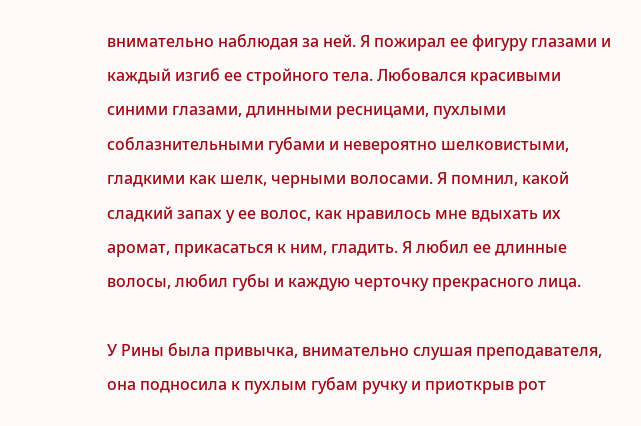внимательно наблюдая за ней. Я пожирал ее фигуру глазами и каждый изгиб ее стройного тела. Любовался красивыми синими глазами, длинными ресницами, пухлыми соблазнительными губами и невероятно шелковистыми, гладкими как шелк, черными волосами. Я помнил, какой сладкий запах у ее волос, как нравилось мне вдыхать их аромат, прикасаться к ним, гладить. Я любил ее длинные волосы, любил губы и каждую черточку прекрасного лица.

У Рины была привычка, внимательно слушая преподавателя, она подносила к пухлым губам ручку и приоткрыв рот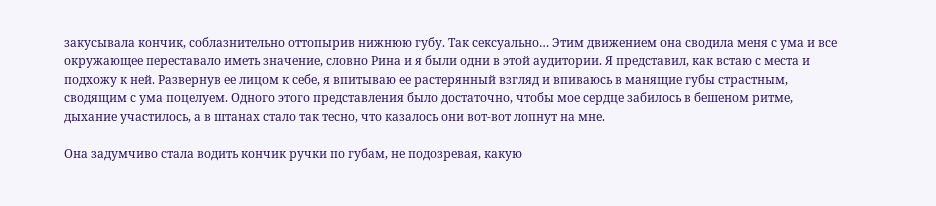закусывала кончик, соблазнительно оттопырив нижнюю губу. Так сексуально… Этим движением она сводила меня с ума и все окружающее переставало иметь значение, словно Рина и я были одни в этой аудитории. Я представил, как встаю с места и подхожу к ней. Развернув ее лицом к себе, я впитываю ее растерянный взгляд и впиваюсь в манящие губы страстным, сводящим с ума поцелуем. Одного этого представления было достаточно, чтобы мое сердце забилось в бешеном ритме, дыхание участилось, а в штанах стало так тесно, что казалось они вот-вот лопнут на мне.

Она задумчиво стала водить кончик ручки по губам, не подозревая, какую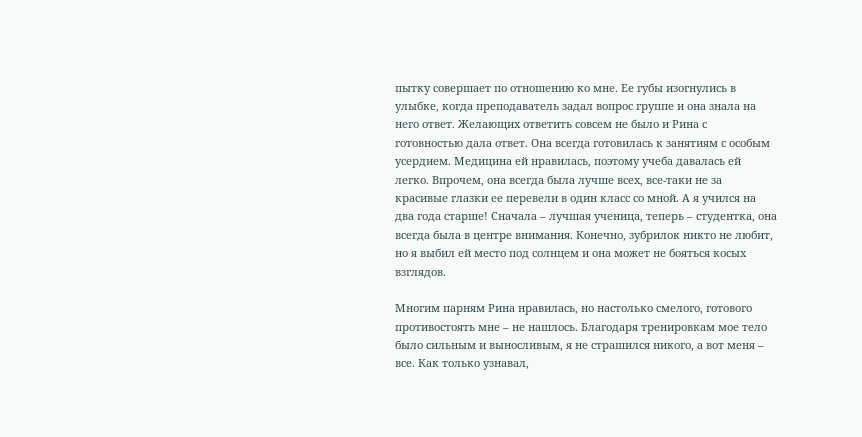пытку совершает по отношению ко мне. Ее губы изогнулись в улыбке, когда преподаватель задал вопрос группе и она знала на него ответ. Желающих ответить совсем не было и Рина с готовностью дала ответ. Она всегда готовилась к занятиям с особым усердием. Медицина ей нравилась, поэтому учеба давалась ей легко. Впрочем, она всегда была лучше всех, все-таки не за красивые глазки ее перевели в один класс со мной. А я учился на два года старше! Сначала – лучшая ученица, теперь – студентка, она всегда была в центре внимания. Конечно, зубрилок никто не любит, но я выбил ей место под солнцем и она может не бояться косых взглядов.

Многим парням Рина нравилась, но настолько смелого, готового противостоять мне – не нашлось. Благодаря тренировкам мое тело было сильным и выносливым, я не страшился никого, а вот меня – все. Как только узнавал,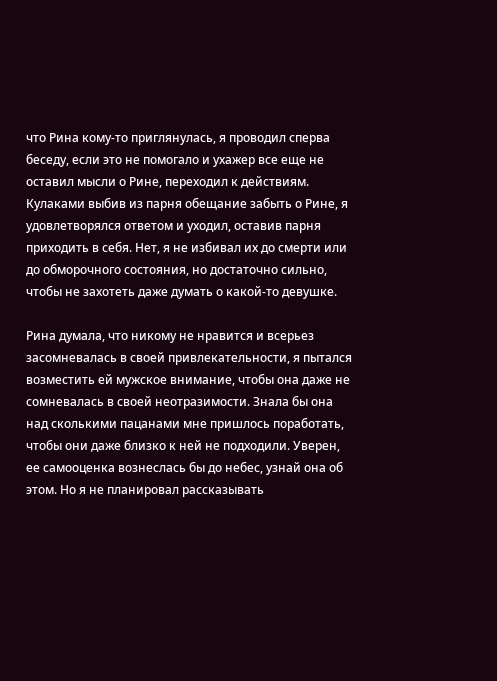что Рина кому-то приглянулась, я проводил сперва беседу, если это не помогало и ухажер все еще не оставил мысли о Рине, переходил к действиям. Кулаками выбив из парня обещание забыть о Рине, я удовлетворялся ответом и уходил, оставив парня приходить в себя. Нет, я не избивал их до смерти или до обморочного состояния, но достаточно сильно, чтобы не захотеть даже думать о какой-то девушке.

Рина думала, что никому не нравится и всерьез засомневалась в своей привлекательности, я пытался возместить ей мужское внимание, чтобы она даже не сомневалась в своей неотразимости. Знала бы она над сколькими пацанами мне пришлось поработать, чтобы они даже близко к ней не подходили. Уверен, ее самооценка вознеслась бы до небес, узнай она об этом. Но я не планировал рассказывать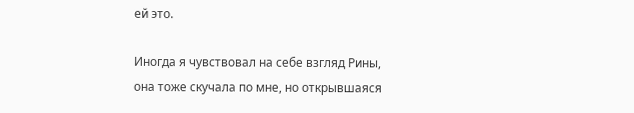ей это.

Иногда я чувствовал на себе взгляд Рины, она тоже скучала по мне, но открывшаяся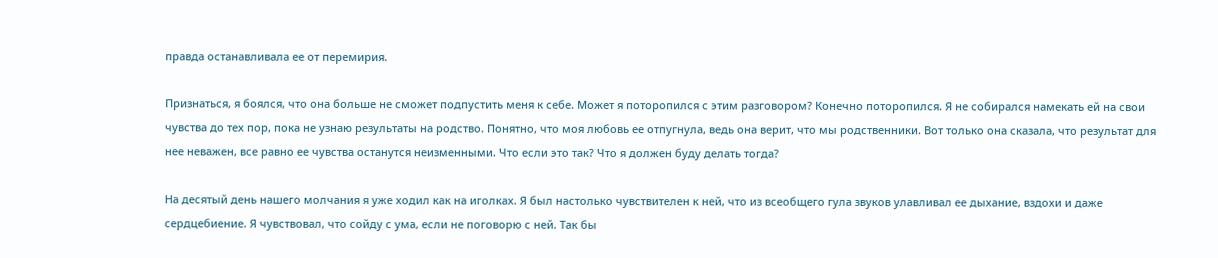правда останавливала ее от перемирия.

Признаться, я боялся, что она больше не сможет подпустить меня к себе. Может я поторопился с этим разговором? Конечно поторопился. Я не собирался намекать ей на свои чувства до тех пор, пока не узнаю результаты на родство. Понятно, что моя любовь ее отпугнула, ведь она верит, что мы родственники. Вот только она сказала, что результат для нее неважен, все равно ее чувства останутся неизменными. Что если это так? Что я должен буду делать тогда?

На десятый день нашего молчания я уже ходил как на иголках. Я был настолько чувствителен к ней, что из всеобщего гула звуков улавливал ее дыхание, вздохи и даже сердцебиение. Я чувствовал, что сойду с ума, если не поговорю с ней. Так бы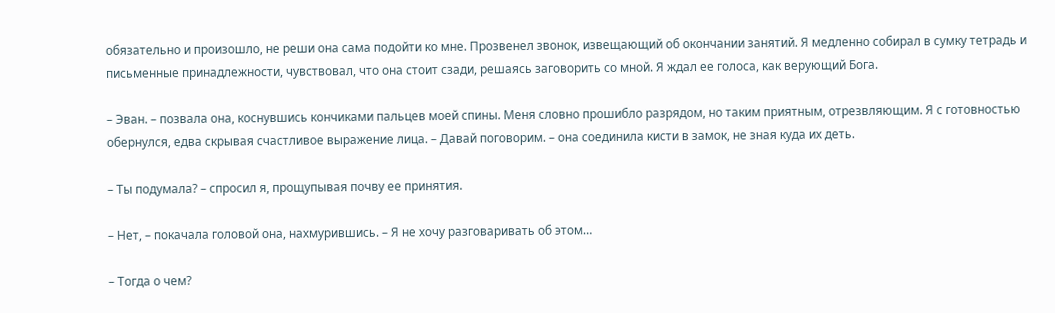обязательно и произошло, не реши она сама подойти ко мне. Прозвенел звонок, извещающий об окончании занятий. Я медленно собирал в сумку тетрадь и письменные принадлежности, чувствовал, что она стоит сзади, решаясь заговорить со мной. Я ждал ее голоса, как верующий Бога.

– Эван. – позвала она, коснувшись кончиками пальцев моей спины. Меня словно прошибло разрядом, но таким приятным, отрезвляющим. Я с готовностью обернулся, едва скрывая счастливое выражение лица. – Давай поговорим. – она соединила кисти в замок, не зная куда их деть.

– Ты подумала? – спросил я, прощупывая почву ее принятия.

– Нет, – покачала головой она, нахмурившись. – Я не хочу разговаривать об этом…

– Тогда о чем?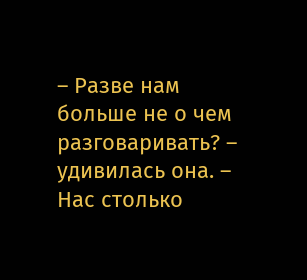– Разве нам больше не о чем разговаривать? – удивилась она. – Нас столько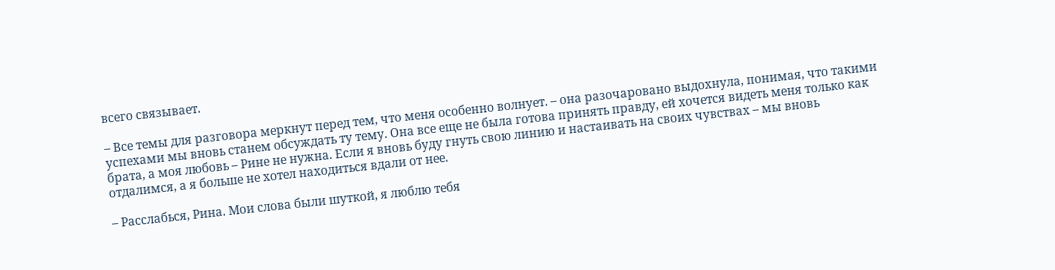всего связывает.

– Все темы для разговора меркнут перед тем, что меня особенно волнует. – она разочаровано выдохнула, понимая, что такими успехами мы вновь станем обсуждать ту тему. Она все еще не была готова принять правду, ей хочется видеть меня только как брата, а моя любовь – Рине не нужна. Если я вновь буду гнуть свою линию и настаивать на своих чувствах – мы вновь отдалимся, а я больше не хотел находиться вдали от нее.

– Расслабься, Рина. Мои слова были шуткой, я люблю тебя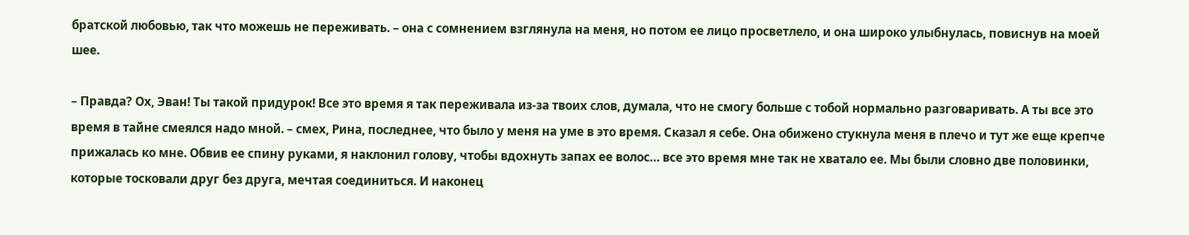братской любовью, так что можешь не переживать. – она с сомнением взглянула на меня, но потом ее лицо просветлело, и она широко улыбнулась, повиснув на моей шее.

– Правда? Ох, Эван! Ты такой придурок! Все это время я так переживала из-за твоих слов, думала, что не смогу больше с тобой нормально разговаривать. А ты все это время в тайне смеялся надо мной. – смех, Рина, последнее, что было у меня на уме в это время. Сказал я себе. Она обижено стукнула меня в плечо и тут же еще крепче прижалась ко мне. Обвив ее спину руками, я наклонил голову, чтобы вдохнуть запах ее волос… все это время мне так не хватало ее. Мы были словно две половинки, которые тосковали друг без друга, мечтая соединиться. И наконец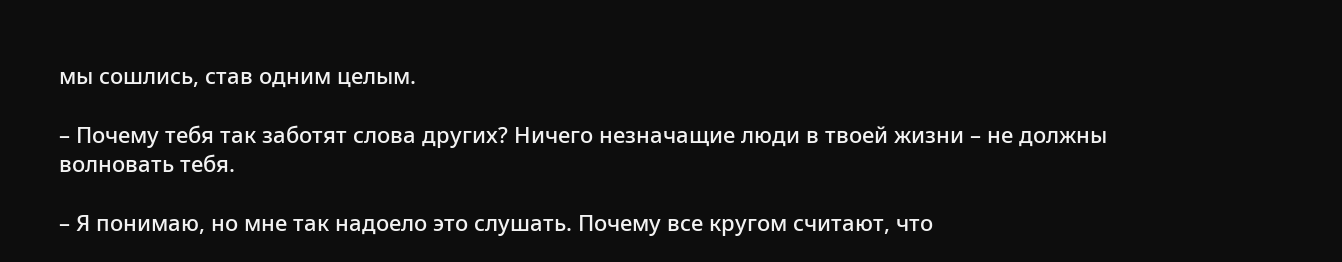мы сошлись, став одним целым.

– Почему тебя так заботят слова других? Ничего незначащие люди в твоей жизни – не должны волновать тебя.

– Я понимаю, но мне так надоело это слушать. Почему все кругом считают, что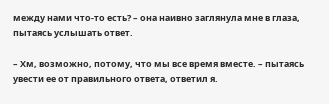между нами что-то есть? – она наивно заглянула мне в глаза, пытаясь услышать ответ.

– Хм, возможно, потому, что мы все время вместе. – пытаясь увести ее от правильного ответа, ответил я.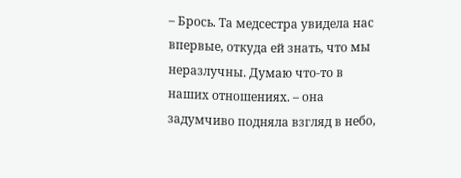– Брось. Та медсестра увидела нас впервые, откуда ей знать, что мы неразлучны. Думаю что-то в наших отношениях. – она задумчиво подняла взгляд в небо,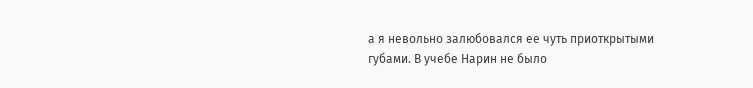а я невольно залюбовался ее чуть приоткрытыми губами. В учебе Нарин не было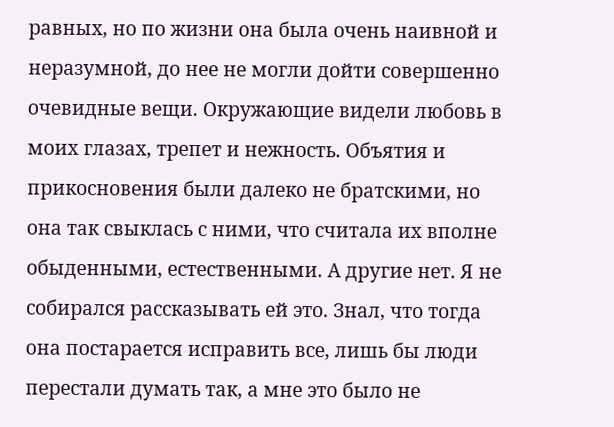равных, но по жизни она была очень наивной и неразумной, до нее не могли дойти совершенно очевидные вещи. Окружающие видели любовь в моих глазах, трепет и нежность. Объятия и прикосновения были далеко не братскими, но она так свыклась с ними, что считала их вполне обыденными, естественными. А другие нет. Я не собирался рассказывать ей это. Знал, что тогда она постарается исправить все, лишь бы люди перестали думать так, а мне это было не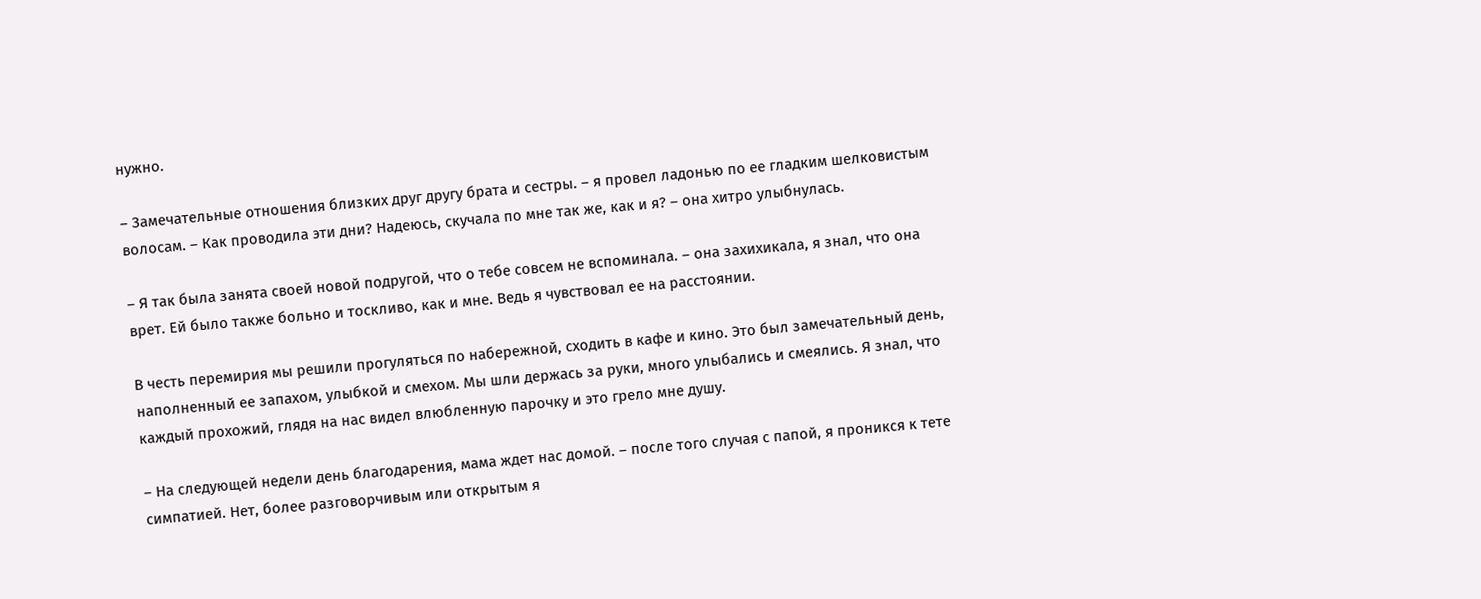нужно.

– Замечательные отношения близких друг другу брата и сестры. – я провел ладонью по ее гладким шелковистым волосам. – Как проводила эти дни? Надеюсь, скучала по мне так же, как и я? – она хитро улыбнулась.

– Я так была занята своей новой подругой, что о тебе совсем не вспоминала. – она захихикала, я знал, что она врет. Ей было также больно и тоскливо, как и мне. Ведь я чувствовал ее на расстоянии.

В честь перемирия мы решили прогуляться по набережной, сходить в кафе и кино. Это был замечательный день, наполненный ее запахом, улыбкой и смехом. Мы шли держась за руки, много улыбались и смеялись. Я знал, что каждый прохожий, глядя на нас видел влюбленную парочку и это грело мне душу.

– На следующей недели день благодарения, мама ждет нас домой. – после того случая с папой, я проникся к тете симпатией. Нет, более разговорчивым или открытым я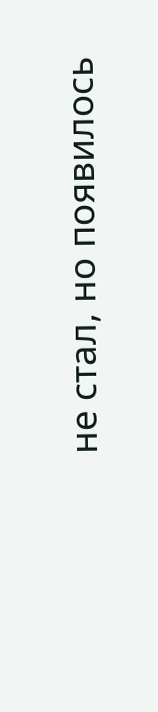не стал, но появилось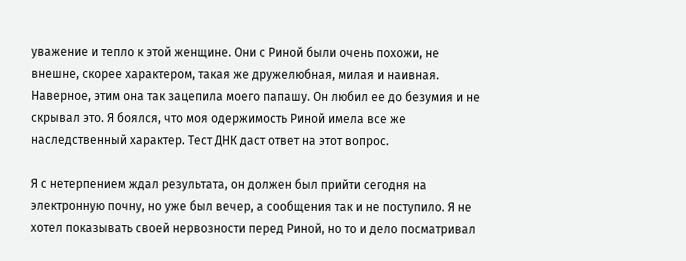уважение и тепло к этой женщине. Они с Риной были очень похожи, не внешне, скорее характером, такая же дружелюбная, милая и наивная. Наверное, этим она так зацепила моего папашу. Он любил ее до безумия и не скрывал это. Я боялся, что моя одержимость Риной имела все же наследственный характер. Тест ДНК даст ответ на этот вопрос.

Я с нетерпением ждал результата, он должен был прийти сегодня на электронную почну, но уже был вечер, а сообщения так и не поступило. Я не хотел показывать своей нервозности перед Риной, но то и дело посматривал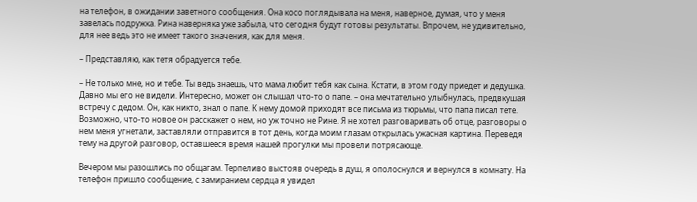на телефон, в ожидании заветного сообщения. Она косо поглядывала на меня, наверное, думая, что у меня завелась подружка. Рина наверняка уже забыла, что сегодня будут готовы результаты. Впрочем, не удивительно, для нее ведь это не имеет такого значения, как для меня.

– Представляю, как тетя обрадуется тебе.

– Не только мне, но и тебе. Ты ведь знаешь, что мама любит тебя как сына. Кстати, в этом году приедет и дедушка. Давно мы его не видели. Интересно, может он слышал что-то о папе. – она мечтательно улыбнулась, предвкушая встречу с дедом. Он, как никто, знал о папе. К нему домой приходят все письма из тюрьмы, что папа писал тете. Возможно, что-то новое он расскажет о нем, но уж точно не Рине. Я не хотел разговаривать об отце, разговоры о нем меня угнетали, заставляли отправится в тот день, когда моим глазам открылась ужасная картина. Переведя тему на другой разговор, оставшееся время нашей прогулки мы провели потрясающе.

Вечером мы разошлись по общагам. Терпеливо выстояв очередь в душ, я ополоснулся и вернулся в комнату. На телефон пришло сообщение, с замиранием сердца я увидел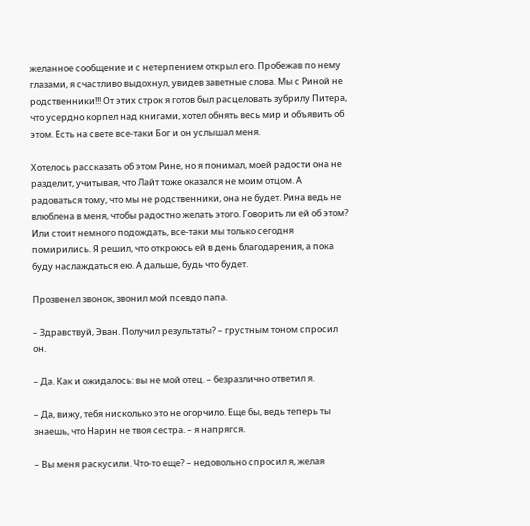желанное сообщение и с нетерпением открыл его. Пробежав по нему глазами, я счастливо выдохнул, увидев заветные слова. Мы с Риной не родственники!!! От этих строк я готов был расцеловать зубрилу Питера, что усердно корпел над книгами, хотел обнять весь мир и объявить об этом. Есть на свете все-таки Бог и он услышал меня.

Хотелось рассказать об этом Рине, но я понимал, моей радости она не разделит, учитывая, что Лайт тоже оказался не моим отцом. А радоваться тому, что мы не родственники, она не будет. Рина ведь не влюблена в меня, чтобы радостно желать этого. Говорить ли ей об этом? Или стоит немного подождать, все-таки мы только сегодня помирились. Я решил, что откроюсь ей в день благодарения, а пока буду наслаждаться ею. А дальше, будь что будет.

Прозвенел звонок, звонил мой псевдо папа.

– Здравствуй, Эван. Получил результаты? – грустным тоном спросил он.

– Да. Как и ожидалось: вы не мой отец. – безразлично ответил я.

– Да, вижу, тебя нисколько это не огорчило. Еще бы, ведь теперь ты знаешь, что Нарин не твоя сестра. – я напрягся.

– Вы меня раскусили. Что-то еще? – недовольно спросил я, желая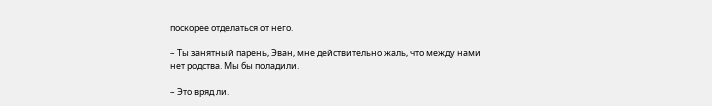поскорее отделаться от него.

– Ты занятный парень, Эван, мне действительно жаль, что между нами нет родства. Мы бы поладили.

– Это вряд ли.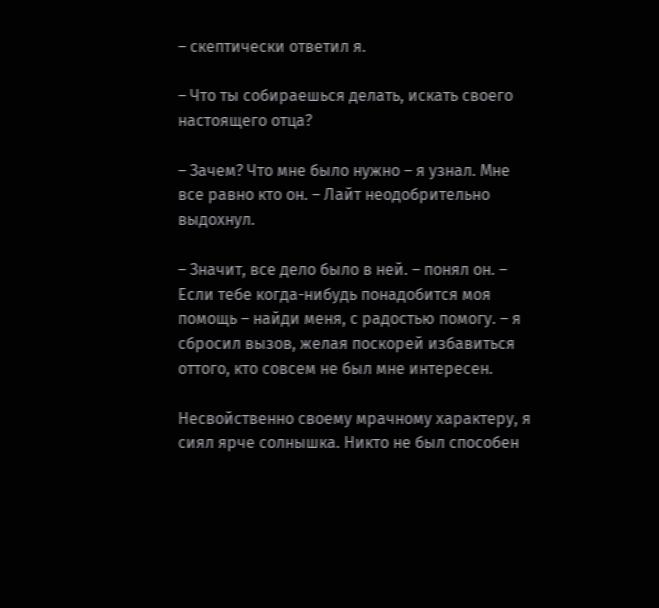– скептически ответил я.

– Что ты собираешься делать, искать своего настоящего отца?

– Зачем? Что мне было нужно – я узнал. Мне все равно кто он. – Лайт неодобрительно выдохнул.

– Значит, все дело было в ней. – понял он. – Если тебе когда-нибудь понадобится моя помощь – найди меня, с радостью помогу. – я сбросил вызов, желая поскорей избавиться оттого, кто совсем не был мне интересен.

Несвойственно своему мрачному характеру, я сиял ярче солнышка. Никто не был способен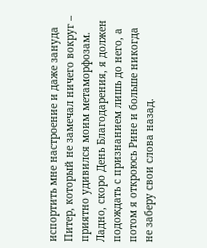испортить мне настроение и даже зануда Питер, который не замечал ничего вокруг – приятно удивился моим метаморфозам. Ладно, скоро День Благодарения, я должен подождать с признанием лишь до него, а потом я откроюсь Рине и больше никогда не заберу свои слова назад.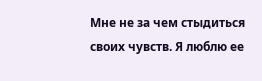Мне не за чем стыдиться своих чувств. Я люблю ее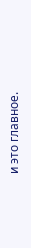и это главное.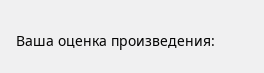Ваша оценка произведения: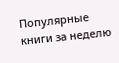Популярные книги за неделю